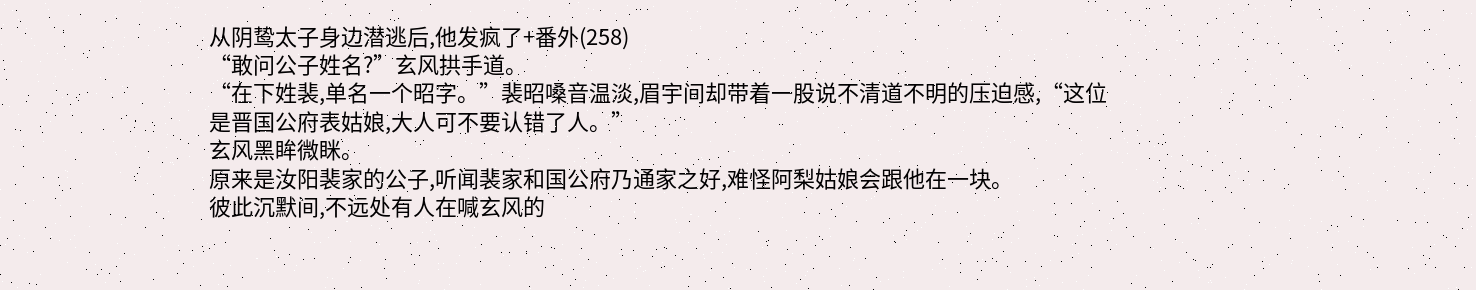从阴鸷太子身边潜逃后,他发疯了+番外(258)
“敢问公子姓名?”玄风拱手道。
“在下姓裴,单名一个昭字。”裴昭嗓音温淡,眉宇间却带着一股说不清道不明的压迫感,“这位是晋国公府表姑娘,大人可不要认错了人。”
玄风黑眸微眯。
原来是汝阳裴家的公子,听闻裴家和国公府乃通家之好,难怪阿梨姑娘会跟他在一块。
彼此沉默间,不远处有人在喊玄风的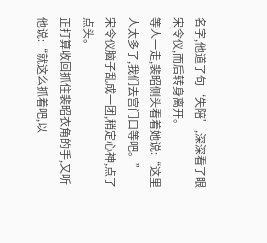名字,他道了句‘失陪’,深深看了眼宋令仪,而后转身离开。
等人一走,裴昭侧头看着她说:“这里人太多了,我们去宫门口等吧。”
宋令仪脑子乱成一团,稍定心神,点了点头。
正打算收回抓住裴昭衣角的手,又听他说:“就这么抓着吧,以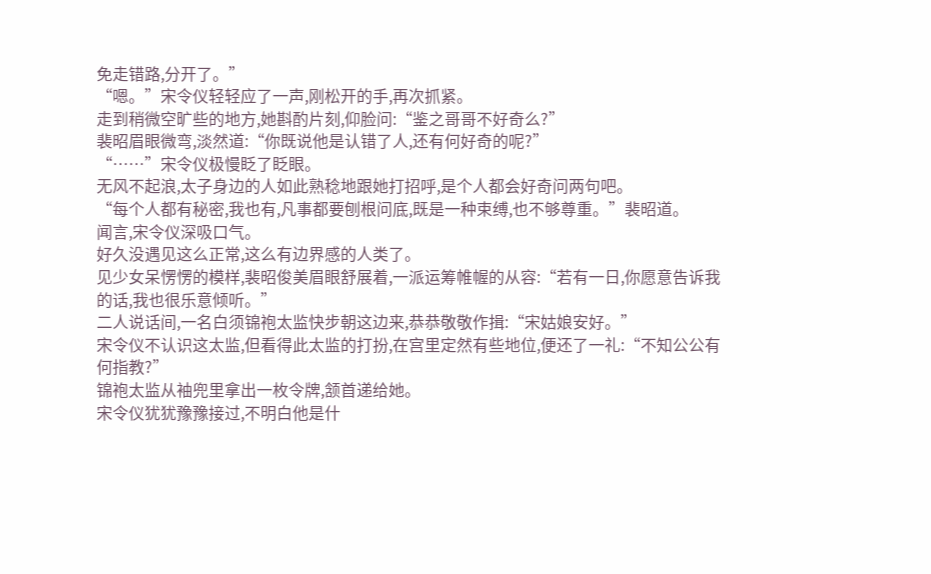免走错路,分开了。”
“嗯。”宋令仪轻轻应了一声,刚松开的手,再次抓紧。
走到稍微空旷些的地方,她斟酌片刻,仰脸问:“鉴之哥哥不好奇么?”
裴昭眉眼微弯,淡然道:“你既说他是认错了人,还有何好奇的呢?”
“……”宋令仪极慢眨了眨眼。
无风不起浪,太子身边的人如此熟稔地跟她打招呼,是个人都会好奇问两句吧。
“每个人都有秘密,我也有,凡事都要刨根问底,既是一种束缚,也不够尊重。”裴昭道。
闻言,宋令仪深吸口气。
好久没遇见这么正常,这么有边界感的人类了。
见少女呆愣愣的模样,裴昭俊美眉眼舒展着,一派运筹帷幄的从容:“若有一日,你愿意告诉我的话,我也很乐意倾听。”
二人说话间,一名白须锦袍太监快步朝这边来,恭恭敬敬作揖:“宋姑娘安好。”
宋令仪不认识这太监,但看得此太监的打扮,在宫里定然有些地位,便还了一礼:“不知公公有何指教?”
锦袍太监从袖兜里拿出一枚令牌,颔首递给她。
宋令仪犹犹豫豫接过,不明白他是什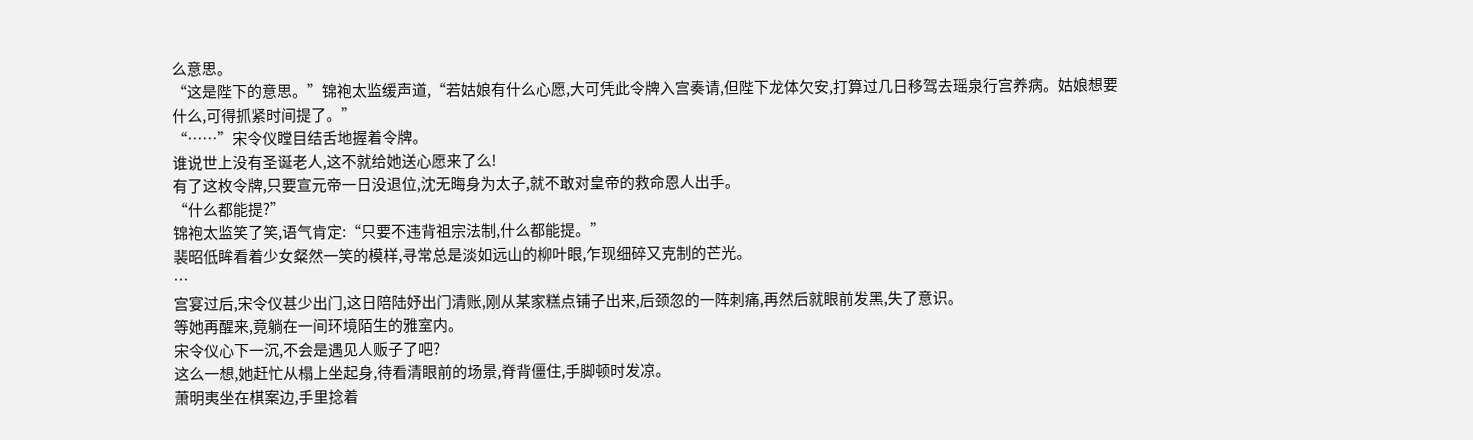么意思。
“这是陛下的意思。”锦袍太监缓声道,“若姑娘有什么心愿,大可凭此令牌入宫奏请,但陛下龙体欠安,打算过几日移驾去瑶泉行宫养病。姑娘想要什么,可得抓紧时间提了。”
“……”宋令仪瞠目结舌地握着令牌。
谁说世上没有圣诞老人,这不就给她送心愿来了么!
有了这枚令牌,只要宣元帝一日没退位,沈无晦身为太子,就不敢对皇帝的救命恩人出手。
“什么都能提?”
锦袍太监笑了笑,语气肯定:“只要不违背祖宗法制,什么都能提。”
裴昭低眸看着少女粲然一笑的模样,寻常总是淡如远山的柳叶眼,乍现细碎又克制的芒光。
…
宫宴过后,宋令仪甚少出门,这日陪陆妤出门清账,刚从某家糕点铺子出来,后颈忽的一阵刺痛,再然后就眼前发黑,失了意识。
等她再醒来,竟躺在一间环境陌生的雅室内。
宋令仪心下一沉,不会是遇见人贩子了吧?
这么一想,她赶忙从榻上坐起身,待看清眼前的场景,脊背僵住,手脚顿时发凉。
萧明夷坐在棋案边,手里捻着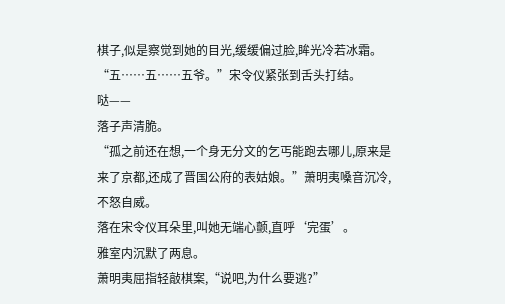棋子,似是察觉到她的目光,缓缓偏过脸,眸光冷若冰霜。
“五……五……五爷。”宋令仪紧张到舌头打结。
哒——
落子声清脆。
“孤之前还在想,一个身无分文的乞丐能跑去哪儿,原来是来了京都,还成了晋国公府的表姑娘。”萧明夷嗓音沉冷,不怒自威。
落在宋令仪耳朵里,叫她无端心颤,直呼‘完蛋’。
雅室内沉默了两息。
萧明夷屈指轻敲棋案,“说吧,为什么要逃?”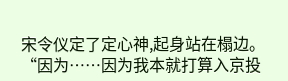宋令仪定了定心神,起身站在榻边。
“因为……因为我本就打算入京投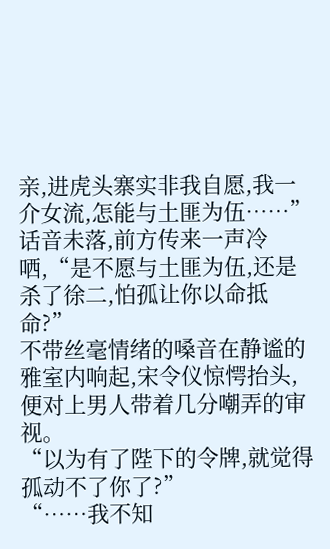亲,进虎头寨实非我自愿,我一介女流,怎能与土匪为伍……”
话音未落,前方传来一声冷哂,“是不愿与土匪为伍,还是杀了徐二,怕孤让你以命抵命?”
不带丝毫情绪的嗓音在静谧的雅室内响起,宋令仪惊愕抬头,便对上男人带着几分嘲弄的审视。
“以为有了陛下的令牌,就觉得孤动不了你了?”
“……我不知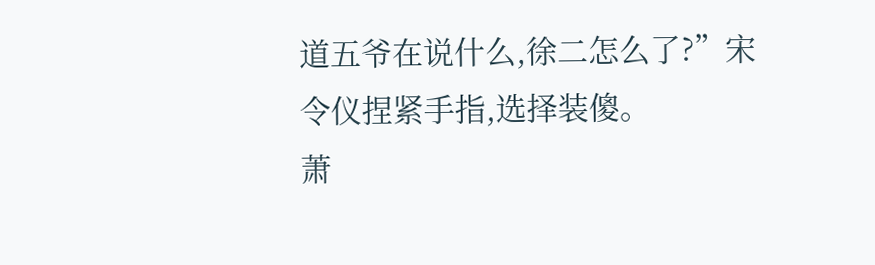道五爷在说什么,徐二怎么了?”宋令仪捏紧手指,选择装傻。
萧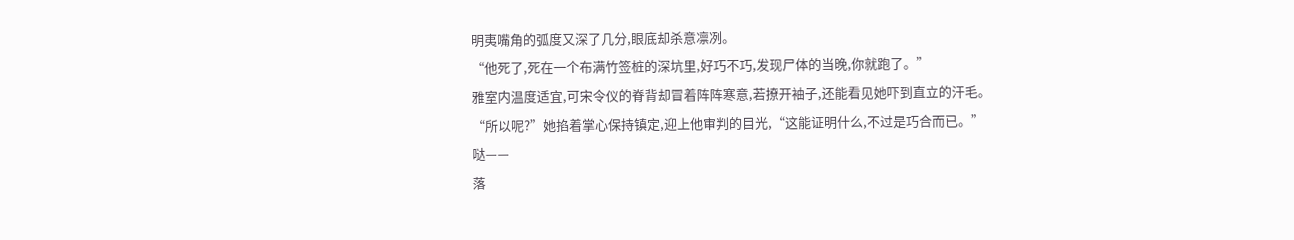明夷嘴角的弧度又深了几分,眼底却杀意凛冽。
“他死了,死在一个布满竹签桩的深坑里,好巧不巧,发现尸体的当晚,你就跑了。”
雅室内温度适宜,可宋令仪的脊背却冒着阵阵寒意,若撩开袖子,还能看见她吓到直立的汗毛。
“所以呢?”她掐着掌心保持镇定,迎上他审判的目光,“这能证明什么,不过是巧合而已。”
哒——
落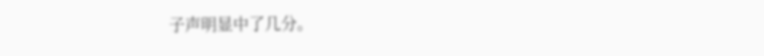子声明显中了几分。